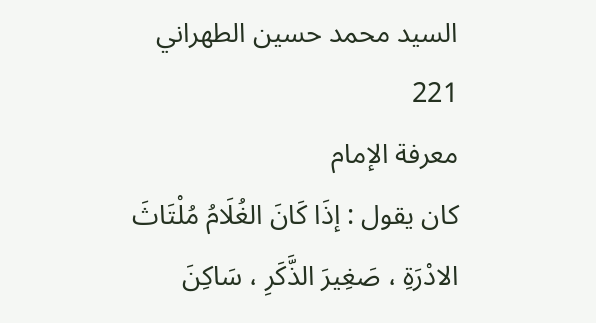السيد محمد حسين الطهراني
221
معرفة الإمام
كان يقول : إذَا كَانَ الغُلَامُ مُلْتَاثَ الادْرَةِ ، صَغِيرَ الذَّكَرِ ، سَاكِنَ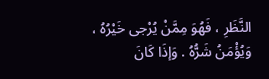النَّظَرِ ، فَهُوَ مِمَّنْ يُرْجى خَيْرُهُ ، وَيُؤْمَنُ شَرُّهُ . وَإذَا كَانَ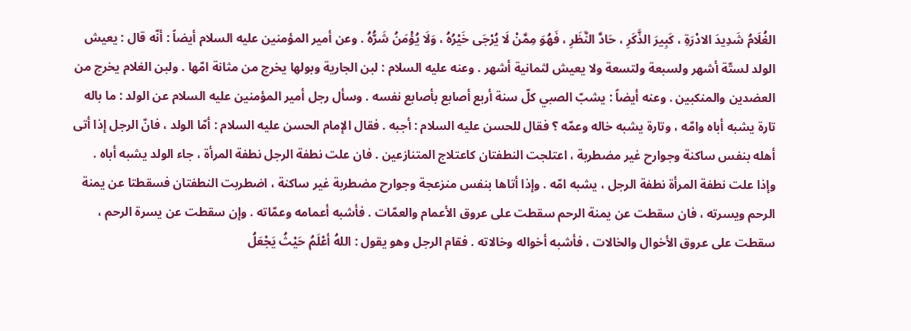الغُلَامُ شَدِيدَ الادْرَةِ ، كَبِيرَ الذَّكَرِ ، حَادَّ النَّظَرِ ، فَهُوَ مِمَّنْ لَا يُرْجَى خَيْرُهُ ، وَلَا يُؤْمَنُ شَرُّهُ . وعن أمير المؤمنين عليه السلام أيضاً : أنّه قال : يعيش الولد لستّة أشهر ولسبعة ولتسعة ولا يعيش لثمانية أشهر . وعنه عليه السلام : لبن الجارية وبولها يخرج من مثانة امّها . ولبن الغلام يخرج من العضدين والمنكبين . وعنه أيضاً : يشبّ الصبي كلّ سنة أربع أصابع بأصابع نفسه . وسأل رجل أمير المؤمنين عليه السلام عن الولد : ما باله تارة يشبه أباه وامّه ، وتارة يشبه خاله وعمّه ؟ فقال للحسن عليه السلام : أجبه . فقال الإمام الحسن عليه السلام : أمّا الولد ، فانّ الرجل إذا أتى أهله بنفس ساكنة وجوارح غير مضطربة ، اعتلجت النطفتان كاعتلاج المتنازعين . فان علت نطفة الرجل نطفة المرأة ، جاء الولد يشبه أباه . وإذا علت نطفة المرأة نطفة الرجل ، يشبه امّه . وإذا أتاها بنفس منزعجة وجوارح مضطربة غير ساكنة ، اضطربت النطفتان فسقطتا عن يمنة الرحم ويسرته ، فان سقطت عن يمنة الرحم سقطت على عروق الأعمام والعمّات . فأشبه أعمامه وعمّاته . وإن سقطت عن يسرة الرحم ، سقطت على عروق الأخوال والخالات ، فأشبه أخواله وخالاته . فقام الرجل وهو يقول : اللهُ أعْلَمُ حَيْثُ يَجْعَلُ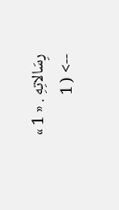رِسَالاتِهِ . « 1 »
--> ( 1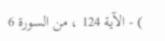) - الآية 124 ، من السورة 6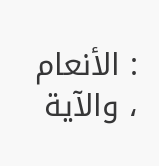: الأنعام ، والآية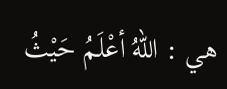هي : اللهُ أعْلَمُ حَيْثُ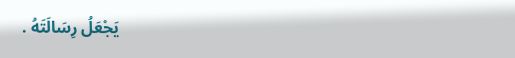يَجْعَلُ رِسَالَتَهُ .